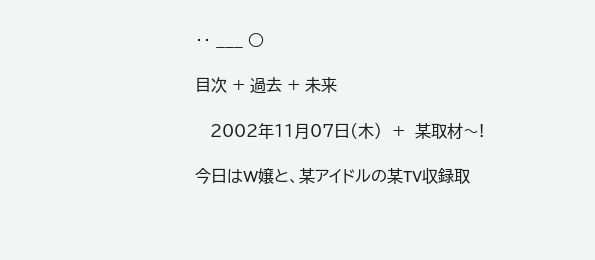‥ ___ ○

目次 + 過去 + 未来

   2002年11月07日(木)  +  某取材〜!

今日はW嬢と、某アイドルの某TV収録取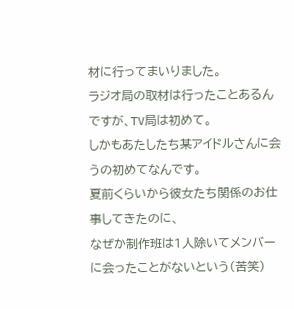材に行ってまいりました。
ラジオ局の取材は行ったことあるんですが、TV局は初めて。
しかもあたしたち某アイドルさんに会うの初めてなんです。
夏前くらいから彼女たち関係のお仕事してきたのに、
なぜか制作班は1人除いてメンバーに会ったことがないという(苦笑)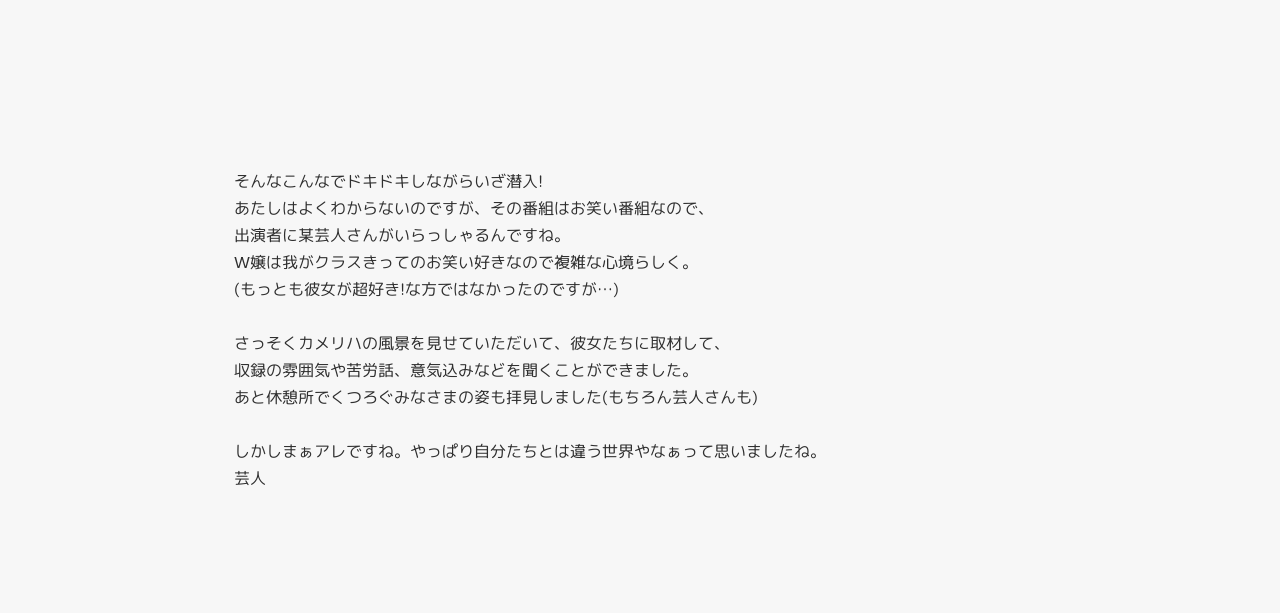そんなこんなでドキドキしながらいざ潜入!
あたしはよくわからないのですが、その番組はお笑い番組なので、
出演者に某芸人さんがいらっしゃるんですね。
W嬢は我がクラスきってのお笑い好きなので複雑な心境らしく。
(もっとも彼女が超好き!な方ではなかったのですが…)

さっそくカメリハの風景を見せていただいて、彼女たちに取材して、
収録の雰囲気や苦労話、意気込みなどを聞くことができました。
あと休憩所でくつろぐみなさまの姿も拝見しました(もちろん芸人さんも)

しかしまぁアレですね。やっぱり自分たちとは違う世界やなぁって思いましたね。
芸人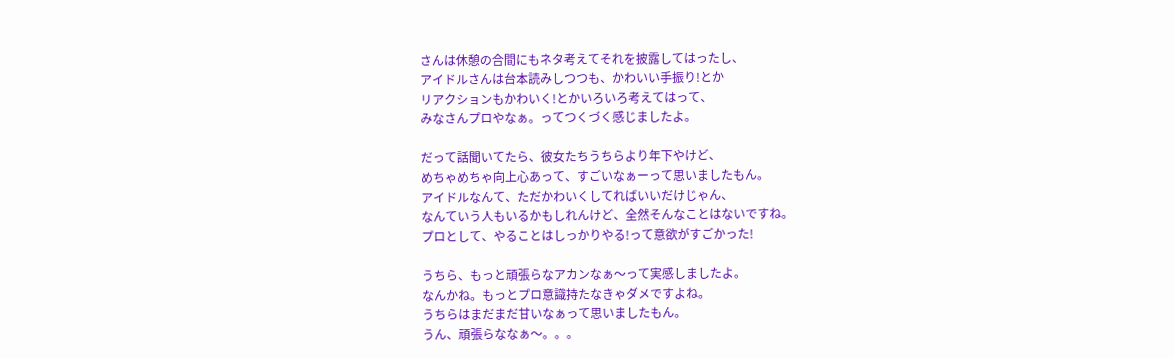さんは休憩の合間にもネタ考えてそれを披露してはったし、
アイドルさんは台本読みしつつも、かわいい手振り!とか
リアクションもかわいく!とかいろいろ考えてはって、
みなさんプロやなぁ。ってつくづく感じましたよ。

だって話聞いてたら、彼女たちうちらより年下やけど、
めちゃめちゃ向上心あって、すごいなぁーって思いましたもん。
アイドルなんて、ただかわいくしてればいいだけじゃん、
なんていう人もいるかもしれんけど、全然そんなことはないですね。
プロとして、やることはしっかりやる!って意欲がすごかった!

うちら、もっと頑張らなアカンなぁ〜って実感しましたよ。
なんかね。もっとプロ意識持たなきゃダメですよね。
うちらはまだまだ甘いなぁって思いましたもん。
うん、頑張らななぁ〜。。。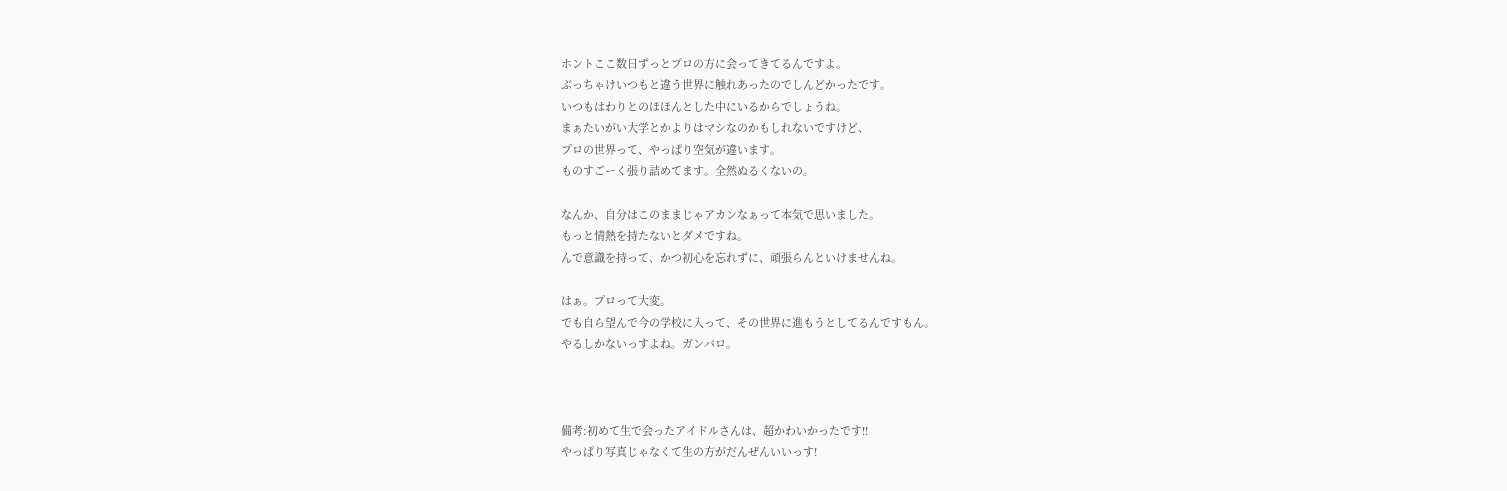ホントここ数日ずっとプロの方に会ってきてるんですよ。
ぶっちゃけいつもと違う世界に触れあったのでしんどかったです。
いつもはわりとのほほんとした中にいるからでしょうね。
まぁたいがい大学とかよりはマシなのかもしれないですけど、
プロの世界って、やっぱり空気が違います。
ものすごーく張り詰めてます。全然ぬるくないの。

なんか、自分はこのままじゃアカンなぁって本気で思いました。
もっと情熱を持たないとダメですね。
んで意識を持って、かつ初心を忘れずに、頑張らんといけませんね。

はぁ。プロって大変。
でも自ら望んで今の学校に入って、その世界に進もうとしてるんですもん。
やるしかないっすよね。ガンバロ。



備考:初めて生で会ったアイドルさんは、超かわいかったです!!
やっぱり写真じゃなくて生の方がだんぜんいいっす!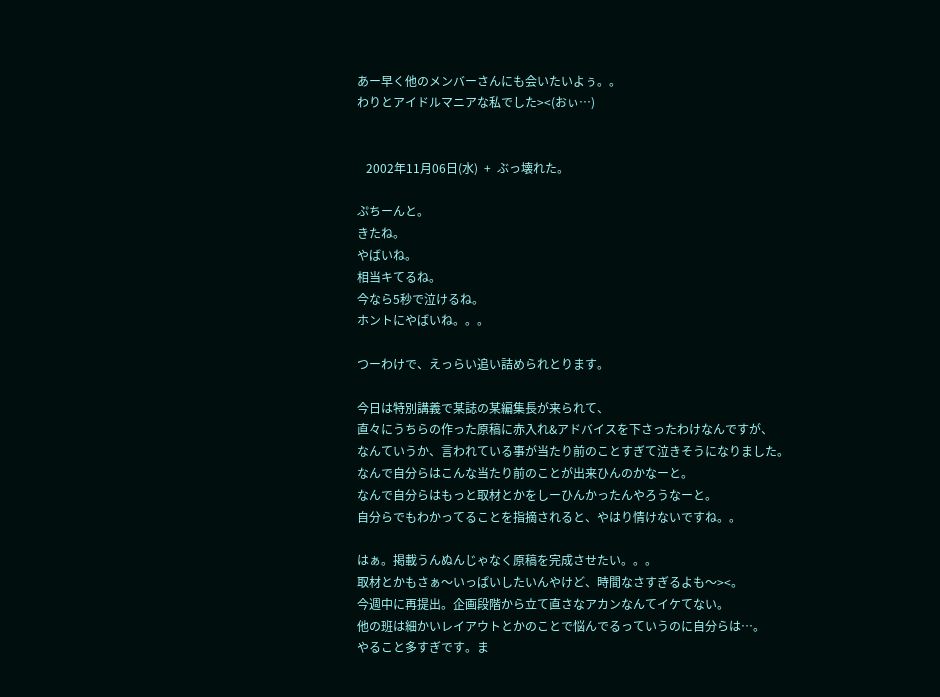あー早く他のメンバーさんにも会いたいよぅ。。
わりとアイドルマニアな私でした><(おぃ…)


   2002年11月06日(水)  +  ぶっ壊れた。

ぷちーんと。
きたね。
やばいね。
相当キてるね。
今なら5秒で泣けるね。
ホントにやばいね。。。

つーわけで、えっらい追い詰められとります。

今日は特別講義で某誌の某編集長が来られて、
直々にうちらの作った原稿に赤入れ&アドバイスを下さったわけなんですが、
なんていうか、言われている事が当たり前のことすぎて泣きそうになりました。
なんで自分らはこんな当たり前のことが出来ひんのかなーと。
なんで自分らはもっと取材とかをしーひんかったんやろうなーと。
自分らでもわかってることを指摘されると、やはり情けないですね。。

はぁ。掲載うんぬんじゃなく原稿を完成させたい。。。
取材とかもさぁ〜いっぱいしたいんやけど、時間なさすぎるよも〜><。
今週中に再提出。企画段階から立て直さなアカンなんてイケてない。
他の班は細かいレイアウトとかのことで悩んでるっていうのに自分らは…。
やること多すぎです。ま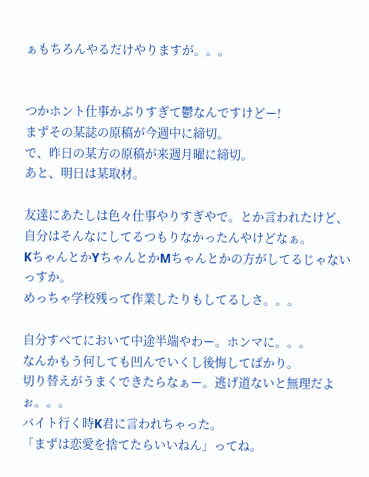ぁもちろんやるだけやりますが。。。


つかホント仕事かぶりすぎて鬱なんですけどー!
まずその某誌の原稿が今週中に締切。
で、昨日の某方の原稿が来週月曜に締切。
あと、明日は某取材。

友達にあたしは色々仕事やりすぎやで。とか言われたけど、
自分はそんなにしてるつもりなかったんやけどなぁ。
KちゃんとかYちゃんとかMちゃんとかの方がしてるじゃないっすか。
めっちゃ学校残って作業したりもしてるしさ。。。

自分すべてにおいて中途半端やわー。ホンマに。。。
なんかもう何しても凹んでいくし後悔してばかり。
切り替えがうまくできたらなぁー。逃げ道ないと無理だよぉ。。。
バイト行く時K君に言われちゃった。
「まずは恋愛を捨てたらいいねん」ってね。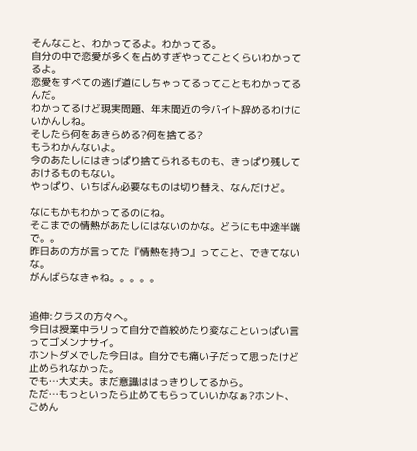そんなこと、わかってるよ。わかってる。
自分の中で恋愛が多くを占めすぎやってことくらいわかってるよ。
恋愛をすべての逃げ道にしちゃってるってこともわかってるんだ。
わかってるけど現実問題、年末間近の今バイト辞めるわけにいかんしね。
そしたら何をあきらめる?何を捨てる?
もうわかんないよ。
今のあたしにはきっぱり捨てられるものも、きっぱり残しておけるものもない。
やっぱり、いちばん必要なものは切り替え、なんだけど。

なにもかもわかってるのにね。
そこまでの情熱があたしにはないのかな。どうにも中途半端で。。
昨日あの方が言ってた『情熱を持つ』ってこと、できてないな。
がんばらなきゃね。。。。。


追伸:クラスの方々へ。
今日は授業中ラリって自分で首絞めたり変なこといっぱい言ってゴメンナサイ。
ホントダメでした今日は。自分でも痛い子だって思ったけど止められなかった。
でも…大丈夫。まだ意識ははっきりしてるから。
ただ…もっといったら止めてもらっていいかなぁ?ホント、ごめん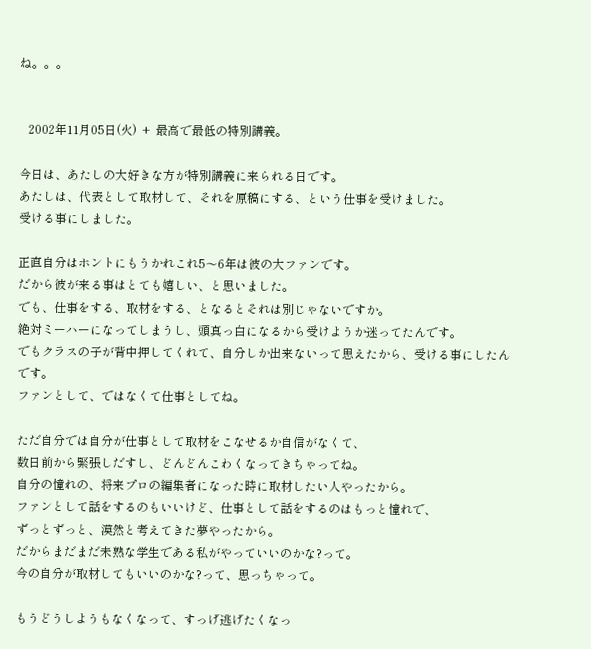ね。。。


   2002年11月05日(火)  +  最高で最低の特別講義。

今日は、あたしの大好きな方が特別講義に来られる日です。
あたしは、代表として取材して、それを原稿にする、という仕事を受けました。
受ける事にしました。

正直自分はホントにもうかれこれ5〜6年は彼の大ファンです。
だから彼が来る事はとても嬉しい、と思いました。
でも、仕事をする、取材をする、となるとそれは別じゃないですか。
絶対ミーハーになってしまうし、頭真っ白になるから受けようか迷ってたんです。
でもクラスの子が背中押してくれて、自分しか出来ないって思えたから、受ける事にしたんです。
ファンとして、ではなくて仕事としてね。

ただ自分では自分が仕事として取材をこなせるか自信がなくて、
数日前から緊張しだすし、どんどんこわくなってきちゃってね。
自分の憧れの、将来プロの編集者になった時に取材したい人やったから。
ファンとして話をするのもいいけど、仕事として話をするのはもっと憧れで、
ずっとずっと、漠然と考えてきた夢やったから。
だからまだまだ未熟な学生である私がやっていいのかな?って。
今の自分が取材してもいいのかな?って、思っちゃって。

もうどうしようもなくなって、すっげ逃げたくなっ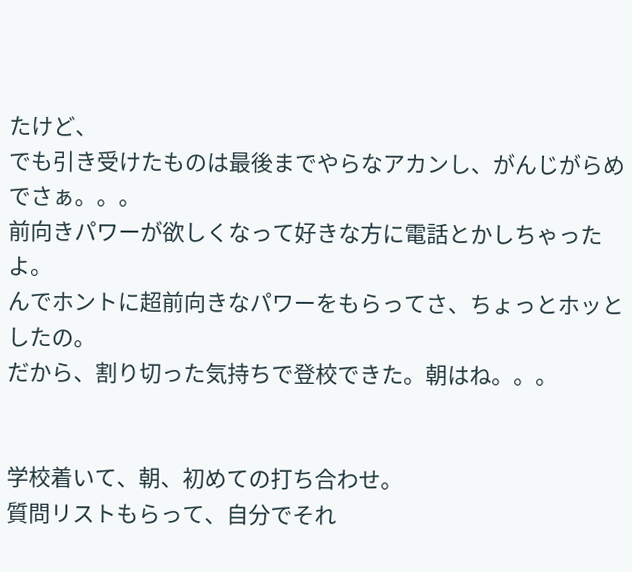たけど、
でも引き受けたものは最後までやらなアカンし、がんじがらめでさぁ。。。
前向きパワーが欲しくなって好きな方に電話とかしちゃったよ。
んでホントに超前向きなパワーをもらってさ、ちょっとホッとしたの。
だから、割り切った気持ちで登校できた。朝はね。。。


学校着いて、朝、初めての打ち合わせ。
質問リストもらって、自分でそれ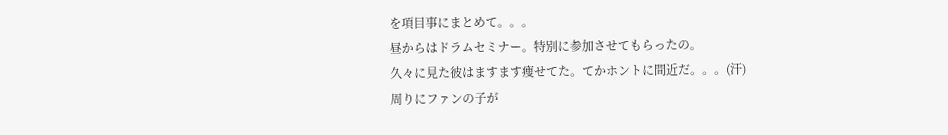を項目事にまとめて。。。
昼からはドラムセミナー。特別に参加させてもらったの。
久々に見た彼はますます痩せてた。てかホントに間近だ。。。(汗)
周りにファンの子が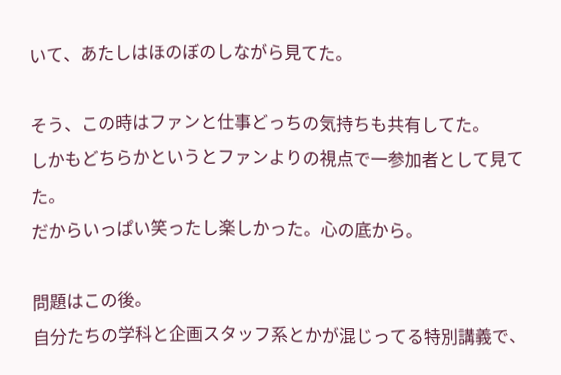いて、あたしはほのぼのしながら見てた。

そう、この時はファンと仕事どっちの気持ちも共有してた。
しかもどちらかというとファンよりの視点で一参加者として見てた。
だからいっぱい笑ったし楽しかった。心の底から。

問題はこの後。
自分たちの学科と企画スタッフ系とかが混じってる特別講義で、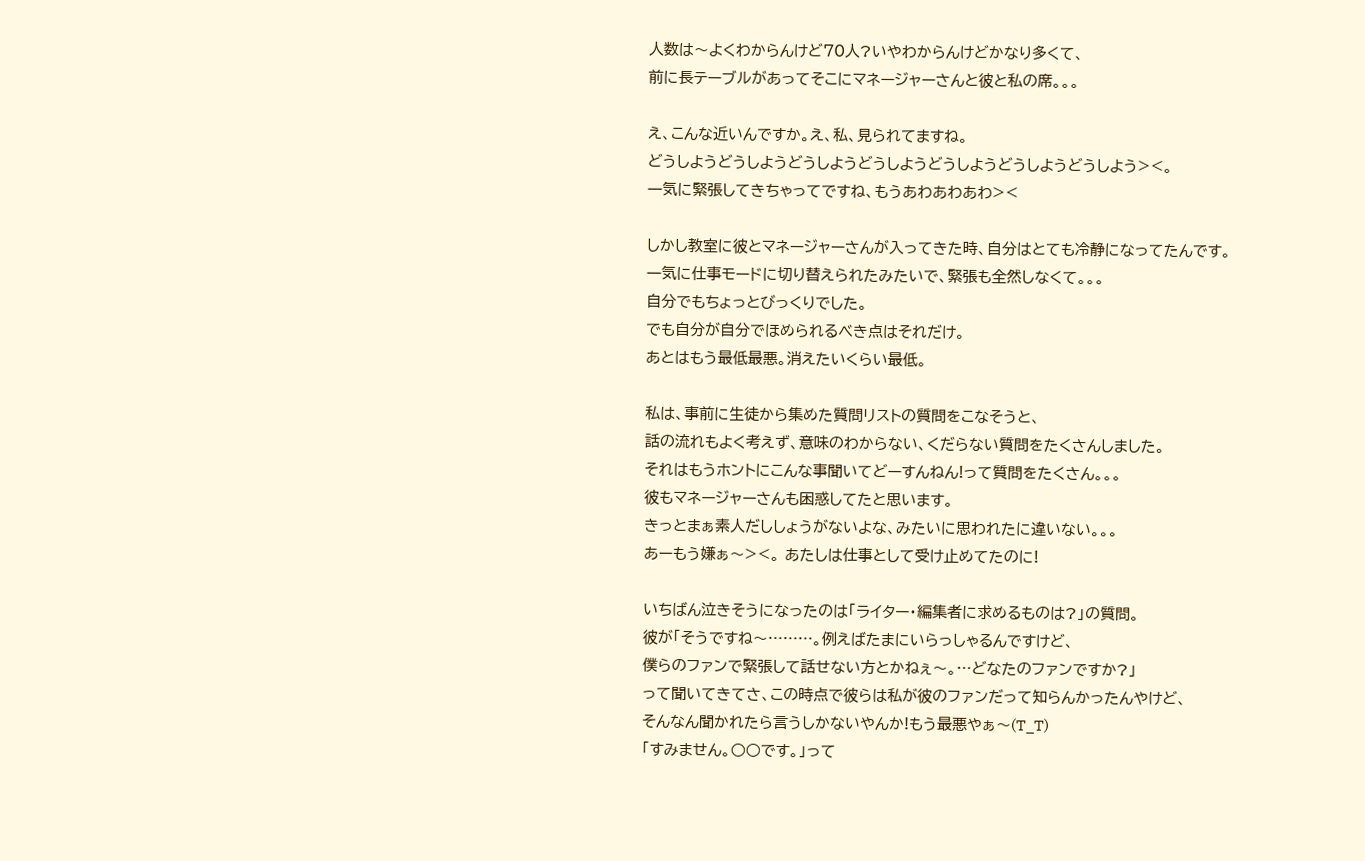人数は〜よくわからんけど70人?いやわからんけどかなり多くて、
前に長テーブルがあってそこにマネージャーさんと彼と私の席。。。

え、こんな近いんですか。え、私、見られてますね。
どうしようどうしようどうしようどうしようどうしようどうしようどうしよう><。
一気に緊張してきちゃってですね、もうあわあわあわ><

しかし教室に彼とマネージャーさんが入ってきた時、自分はとても冷静になってたんです。
一気に仕事モードに切り替えられたみたいで、緊張も全然しなくて。。。
自分でもちょっとびっくりでした。
でも自分が自分でほめられるべき点はそれだけ。
あとはもう最低最悪。消えたいくらい最低。

私は、事前に生徒から集めた質問リストの質問をこなそうと、
話の流れもよく考えず、意味のわからない、くだらない質問をたくさんしました。
それはもうホントにこんな事聞いてどーすんねん!って質問をたくさん。。。
彼もマネージャーさんも困惑してたと思います。
きっとまぁ素人だししょうがないよな、みたいに思われたに違いない。。。
あーもう嫌ぁ〜><。 あたしは仕事として受け止めてたのに!

いちばん泣きそうになったのは「ライター・編集者に求めるものは?」の質問。
彼が「そうですね〜………。例えばたまにいらっしゃるんですけど、
僕らのファンで緊張して話せない方とかねぇ〜。…どなたのファンですか?」
って聞いてきてさ、この時点で彼らは私が彼のファンだって知らんかったんやけど、
そんなん聞かれたら言うしかないやんか!もう最悪やぁ〜(T_T)
「すみません。○○です。」って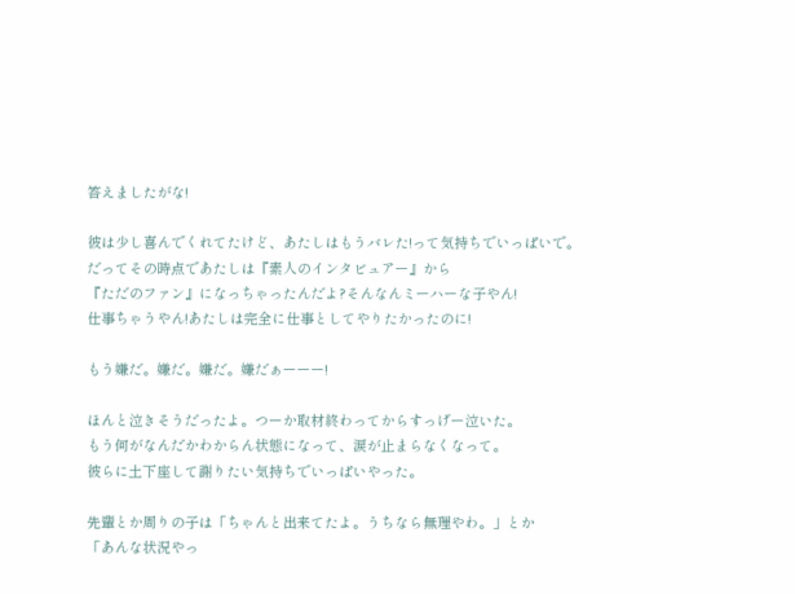答えましたがな!

彼は少し喜んでくれてたけど、あたしはもうバレた!って気持ちでいっぱいで。
だってその時点であたしは『素人のインタビュアー』から
『ただのファン』になっちゃったんだよ?そんなんミーハーな子やん!
仕事ちゃうやん!あたしは完全に仕事としてやりたかったのに!

もう嫌だ。嫌だ。嫌だ。嫌だぁーーー!

ほんと泣きそうだったよ。つーか取材終わってからすっげー泣いた。
もう何がなんだかわからん状態になって、涙が止まらなくなって。
彼らに土下座して謝りたい気持ちでいっぱいやった。

先輩とか周りの子は「ちゃんと出来てたよ。うちなら無理やわ。」とか
「あんな状況やっ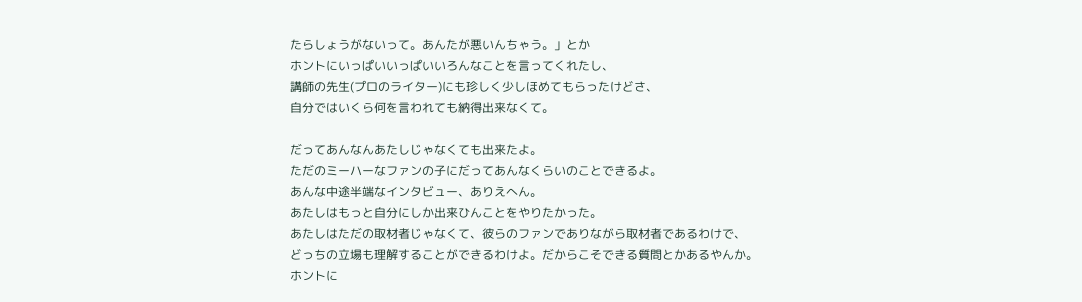たらしょうがないって。あんたが悪いんちゃう。」とか
ホントにいっぱいいっぱいいろんなことを言ってくれたし、
講師の先生(プロのライター)にも珍しく少しほめてもらったけどさ、
自分ではいくら何を言われても納得出来なくて。

だってあんなんあたしじゃなくても出来たよ。
ただのミーハーなファンの子にだってあんなくらいのことできるよ。
あんな中途半端なインタビュー、ありえへん。
あたしはもっと自分にしか出来ひんことをやりたかった。
あたしはただの取材者じゃなくて、彼らのファンでありながら取材者であるわけで、
どっちの立場も理解することができるわけよ。だからこそできる質問とかあるやんか。
ホントに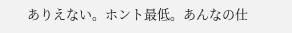ありえない。ホント最低。あんなの仕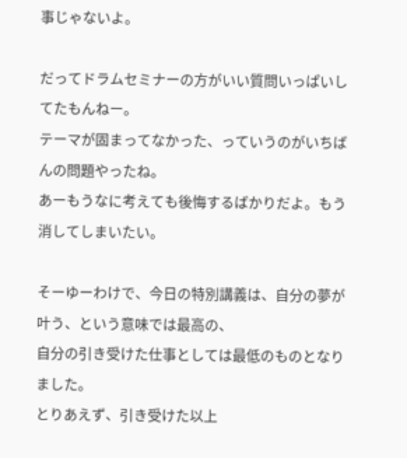事じゃないよ。

だってドラムセミナーの方がいい質問いっぱいしてたもんねー。
テーマが固まってなかった、っていうのがいちばんの問題やったね。
あーもうなに考えても後悔するばかりだよ。もう消してしまいたい。

そーゆーわけで、今日の特別講義は、自分の夢が叶う、という意味では最高の、
自分の引き受けた仕事としては最低のものとなりました。
とりあえず、引き受けた以上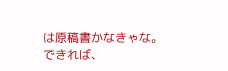は原稿書かなきゃな。
できれば、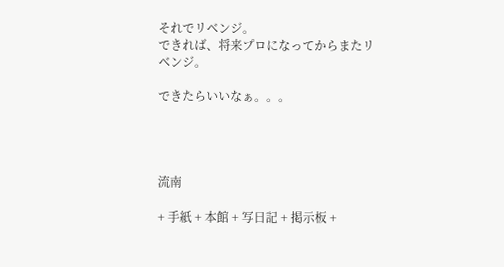それでリベンジ。
できれば、将来プロになってからまたリベンジ。

できたらいいなぁ。。。




流南

+ 手紙 + 本館 + 写日記 + 掲示板 +